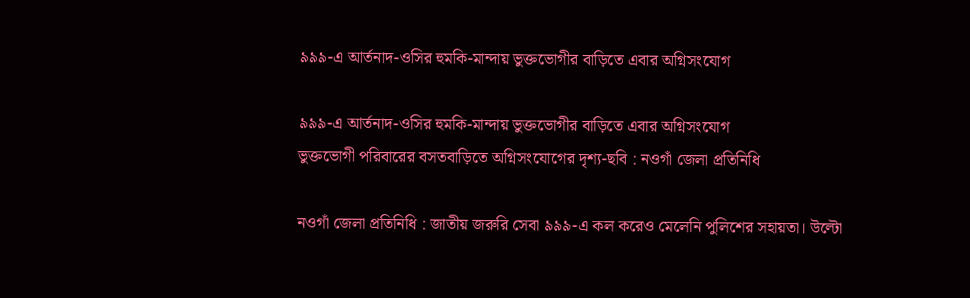৯৯৯-এ আর্তনাদ-ওসির হুমকি-মান্দায় ভুক্তভোগীর বাড়িতে এবার অগ্নিসংযোগ

৯৯৯-এ আর্তনাদ-ওসির হুমকি-মান্দায় ভুক্তভোগীর বাড়িতে এবার অগ্নিসংযোগ
ভুক্তভোগী পরিবারের বসতবাড়িতে অগ্নিসংযোগের দৃশ্য-ছবি : নওগাঁ জেলা প্রতিনিধি

নওগাঁ জেলা প্রতিনিধি : জাতীয় জরুরি সেবা ৯৯৯-এ কল করেও মেলেনি পুলিশের সহায়তা। উল্টো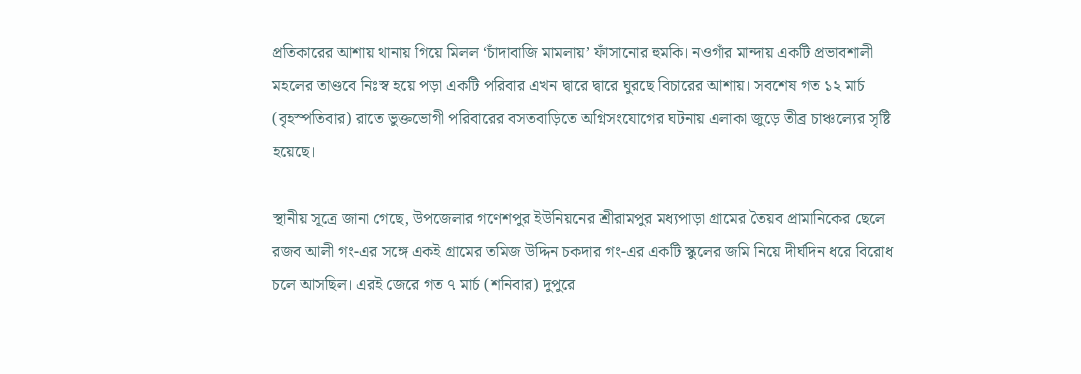প্রতিকারের আশায় থানায় গিয়ে মিলল ‘চাঁদাবাজি মামলায়’ ফাঁসানোর হুমকি। নওগাঁর মান্দায় একটি প্রভাবশালী মহলের তাণ্ডবে নিঃস্ব হয়ে পড়া একটি পরিবার এখন দ্বারে দ্বারে ঘুরছে বিচারের আশায়। সবশেষ গত ১২ মার্চ (বৃহস্পতিবার) রাতে ভুক্তভোগী পরিবারের বসতবাড়িতে অগ্নিসংযোগের ঘটনায় এলাকা জুড়ে তীব্র চাঞ্চল্যের সৃষ্টি হয়েছে।

স্থানীয় সূত্রে জানা গেছে, উপজেলার গণেশপুর ইউনিয়নের শ্রীরামপুর মধ্যপাড়া গ্রামের তৈয়ব প্রামানিকের ছেলে রজব আলী গং-এর সঙ্গে একই গ্রামের তমিজ উদ্দিন চকদার গং-এর একটি স্কুলের জমি নিয়ে দীর্ঘদিন ধরে বিরোধ চলে আসছিল। এরই জেরে গত ৭ মার্চ (শনিবার) দুপুরে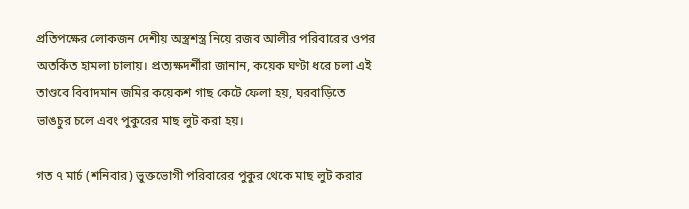প্রতিপক্ষের লোকজন দেশীয় অস্ত্রশস্ত্র নিয়ে রজব আলীর পরিবারের ওপর অতর্কিত হামলা চালায়। প্রত্যক্ষদর্শীরা জানান, কয়েক ঘণ্টা ধরে চলা এই তাণ্ডবে বিবাদমান জমির কয়েকশ গাছ কেটে ফেলা হয়, ঘরবাড়িতে ভাঙচুর চলে এবং পুকুরের মাছ লুট করা হয়।

গত ৭ মার্চ (শনিবার) ভুক্তভোগী পরিবারের পুকুর থেকে মাছ লুট করার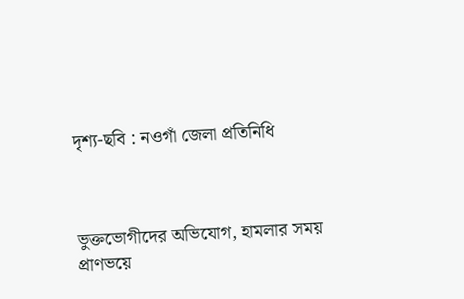দৃশ্য-ছবি : নওগাঁ জেলা প্রতিনিধি



ভুক্তভোগীদের অভিযোগ, হামলার সময় প্রাণভয়ে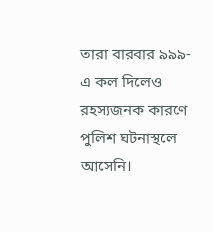তারা বারবার ৯৯৯-এ কল দিলেও রহস্যজনক কারণে পুলিশ ঘটনাস্থলে আসেনি।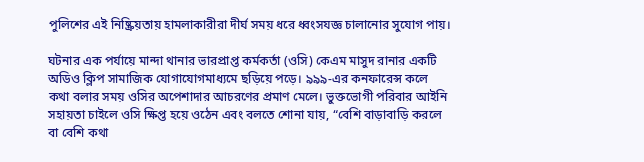পুলিশের এই নিষ্ক্রিয়তায় হামলাকারীরা দীর্ঘ সময় ধরে ধ্বংসযজ্ঞ চালানোর সুযোগ পায়।

ঘটনার এক পর্যায়ে মান্দা থানার ভারপ্রাপ্ত কর্মকর্তা (ওসি) কেএম মাসুদ রানার একটি অডিও ক্লিপ সামাজিক যোগাযোগমাধ্যমে ছড়িয়ে পড়ে। ৯৯৯-এর কনফারেন্স কলে কথা বলার সময় ওসির অপেশাদার আচরণের প্রমাণ মেলে। ভুক্তভোগী পরিবার আইনি সহায়তা চাইলে ওসি ক্ষিপ্ত হয়ে ওঠেন এবং বলতে শোনা যায়, “বেশি বাড়াবাড়ি করলে বা বেশি কথা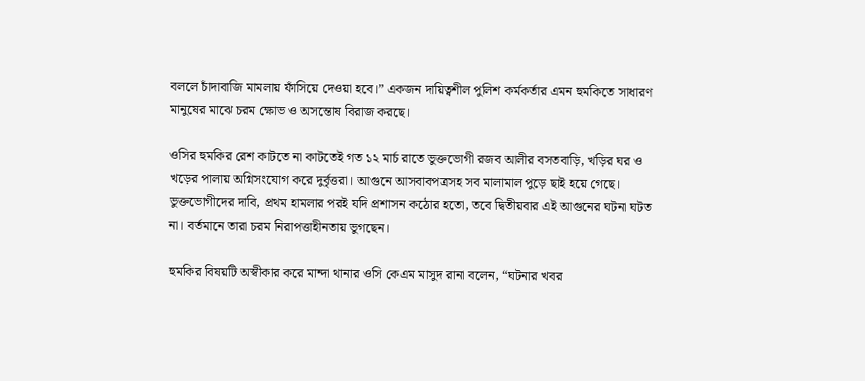বললে চাঁদাবাজি মামলায় ফাঁসিয়ে দেওয়া হবে।” একজন দায়িত্বশীল পুলিশ কর্মকর্তার এমন হুমকিতে সাধারণ মানুষের মাঝে চরম ক্ষোভ ও অসন্তোষ বিরাজ করছে।

ওসির হুমকির রেশ কাটতে না কাটতেই গত ১২ মার্চ রাতে ভুক্তভোগী রজব আলীর বসতবাড়ি, খড়ির ঘর ও খড়ের পালায় অগ্নিসংযোগ করে দুর্বৃত্তরা। আগুনে আসবাবপত্রসহ সব মালামাল পুড়ে ছাই হয়ে গেছে। ভুক্তভোগীদের দাবি, প্রথম হামলার পরই যদি প্রশাসন কঠোর হতো, তবে দ্বিতীয়বার এই আগুনের ঘটনা ঘটত না। বর্তমানে তারা চরম নিরাপত্তাহীনতায় ভুগছেন।

হুমকির বিষয়টি অস্বীকার করে মান্দা থানার ওসি কেএম মাসুদ রানা বলেন, “ঘটনার খবর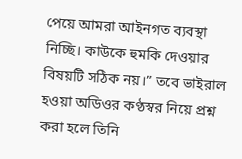পেয়ে আমরা আইনগত ব্যবস্থা নিচ্ছি। কাউকে হুমকি দেওয়ার বিষয়টি সঠিক নয়।” তবে ভাইরাল হওয়া অডিওর কণ্ঠস্বর নিয়ে প্রশ্ন করা হলে তিনি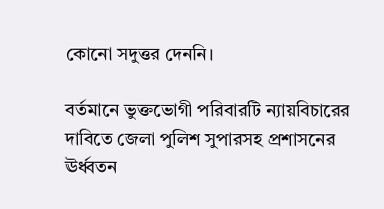কোনো সদুত্তর দেননি।

বর্তমানে ভুক্তভোগী পরিবারটি ন্যায়বিচারের দাবিতে জেলা পুলিশ সুপারসহ প্রশাসনের ঊর্ধ্বতন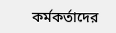কর্মকর্তাদের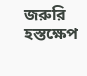জরুরি হস্তক্ষেপ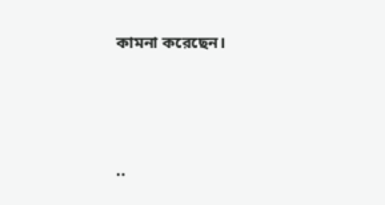কামনা করেছেন।



..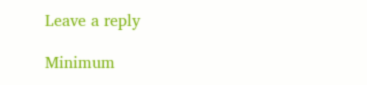Leave a reply

Minimum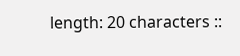length: 20 characters ::